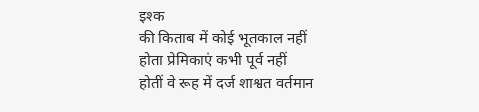इश्क
की किताब में कोई भूतकाल नहीं
होता प्रेमिकाएं कभी पूर्व नहीं
होतीं वे रूह में दर्ज शाश्वत वर्तमान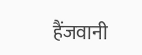हैंजवानी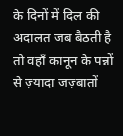के दिनों में दिल की अदालत जब बैठती है तो वहाँ कानून के पन्नों से ज़्यादा जज़्बातों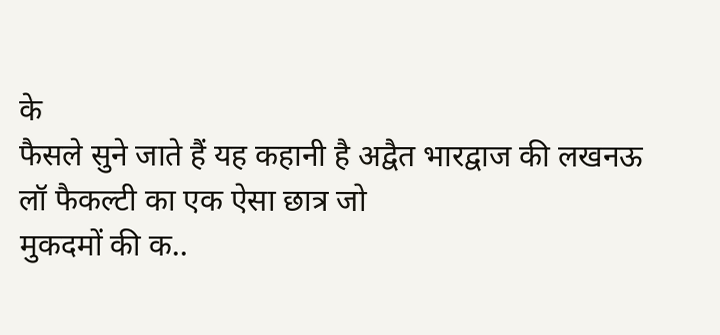के
फैसले सुने जाते हैं यह कहानी है अद्वैत भारद्वाज की लखनऊ
लॉ फैकल्टी का एक ऐसा छात्र जो
मुकदमों की क..